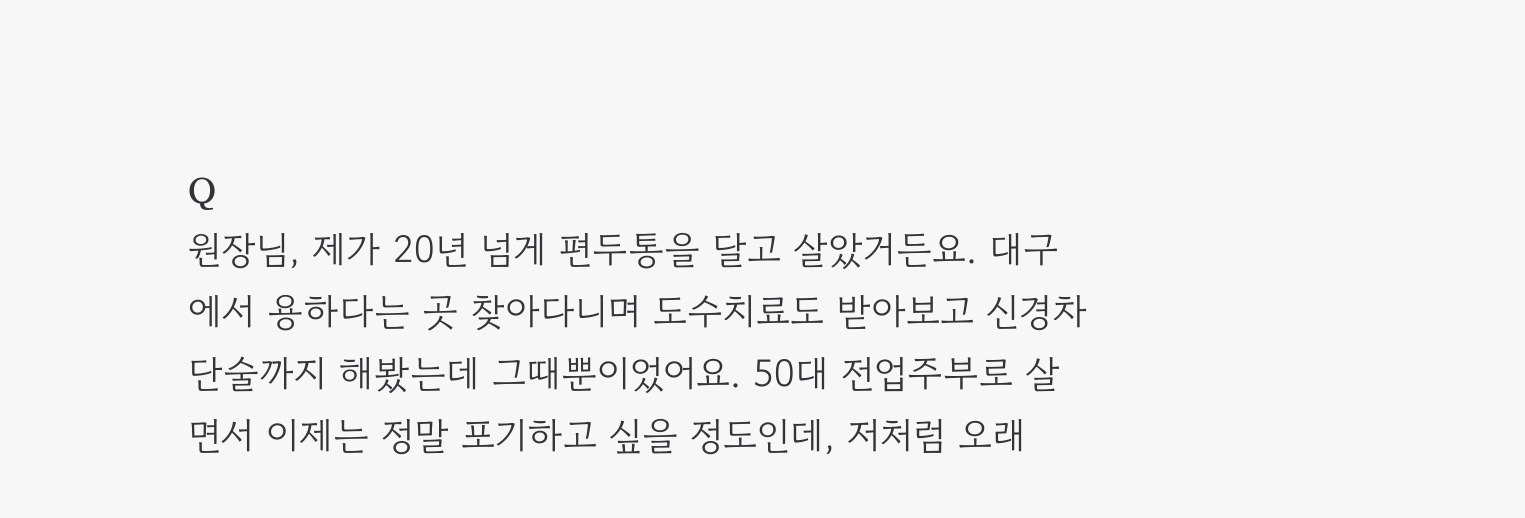Q
원장님, 제가 20년 넘게 편두통을 달고 살았거든요. 대구에서 용하다는 곳 찾아다니며 도수치료도 받아보고 신경차단술까지 해봤는데 그때뿐이었어요. 50대 전업주부로 살면서 이제는 정말 포기하고 싶을 정도인데, 저처럼 오래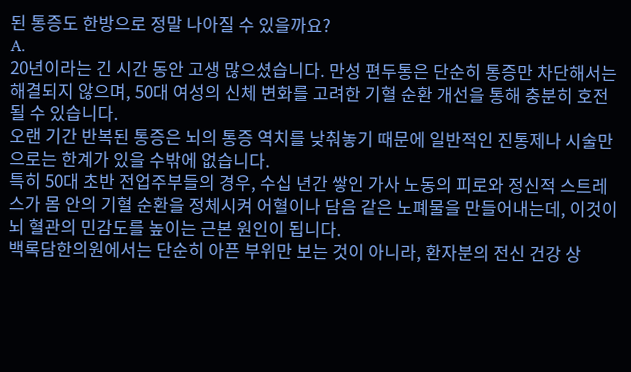된 통증도 한방으로 정말 나아질 수 있을까요?
A.
20년이라는 긴 시간 동안 고생 많으셨습니다. 만성 편두통은 단순히 통증만 차단해서는 해결되지 않으며, 50대 여성의 신체 변화를 고려한 기혈 순환 개선을 통해 충분히 호전될 수 있습니다.
오랜 기간 반복된 통증은 뇌의 통증 역치를 낮춰놓기 때문에 일반적인 진통제나 시술만으로는 한계가 있을 수밖에 없습니다.
특히 50대 초반 전업주부들의 경우, 수십 년간 쌓인 가사 노동의 피로와 정신적 스트레스가 몸 안의 기혈 순환을 정체시켜 어혈이나 담음 같은 노폐물을 만들어내는데, 이것이 뇌 혈관의 민감도를 높이는 근본 원인이 됩니다.
백록담한의원에서는 단순히 아픈 부위만 보는 것이 아니라, 환자분의 전신 건강 상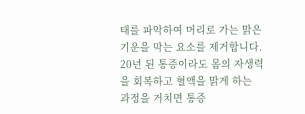태를 파악하여 머리로 가는 맑은 기운을 막는 요소를 제거합니다.
20년 된 통증이라도 몸의 자생력을 회복하고 혈액을 맑게 하는 과정을 거치면 통증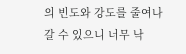의 빈도와 강도를 줄여나갈 수 있으니 너무 낙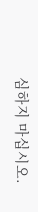심하지 마십시오.